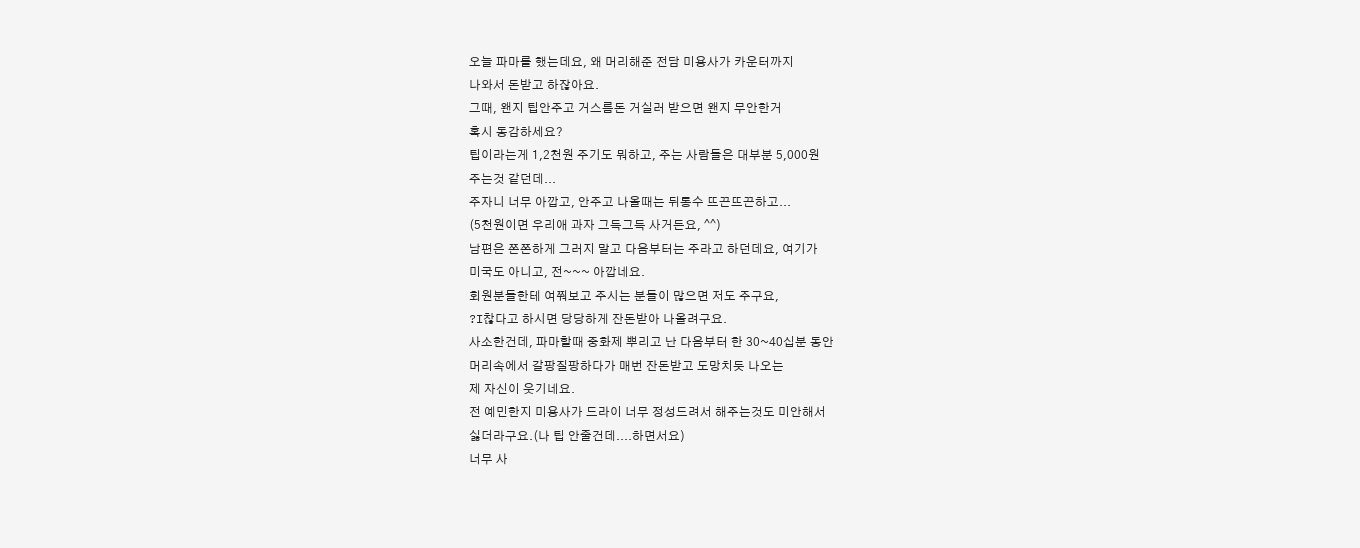오늘 파마를 했는데요, 왜 머리해준 전담 미용사가 카운터까지
나와서 돈받고 하잖아요.
그때, 왠지 팁안주고 거스름돈 거실러 받으면 왠지 무안한거
혹시 동감하세요?
팁이라는게 1,2천원 주기도 뭐하고, 주는 사람들은 대부분 5,000원
주는것 같던데...
주자니 너무 아깝고, 안주고 나올때는 뒤통수 뜨끈뜨끈하고...
(5천원이면 우리애 과자 그득그득 사거든요, ^^)
남편은 쫀쫀하게 그러지 말고 다음부터는 주라고 하던데요, 여기가
미국도 아니고, 전~~~ 아깝네요.
회원분들한테 여쭤보고 주시는 분들이 많으면 저도 주구요,
?I찮다고 하시면 당당하게 잔돈받아 나올려구요.
사소한건데, 파마할때 중화제 뿌리고 난 다음부터 한 30~40십분 동안
머리속에서 갈팡질팡하다가 매번 잔돈받고 도망치듯 나오는
제 자신이 웃기네요.
전 예민한지 미용사가 드라이 너무 정성드려서 해주는것도 미안해서
싫더라구요.(나 팁 안줄건데....하면서요)
너무 사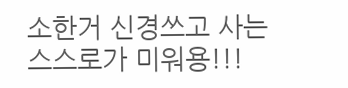소한거 신경쓰고 사는 스스로가 미워용!!!